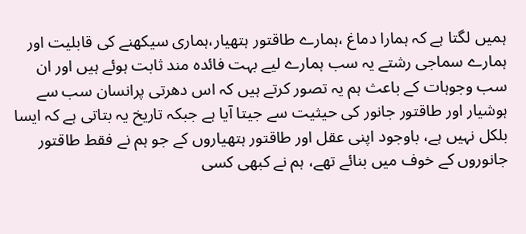ہمیں لگتا ہے کہ ہمارا دماغ ،ہمارے طاقتور ہتھیار،ہماری سیکھنے کی قابلیت اور ہمارے سماجی رشتے یہ سب ہمارے لیے بہت فائدہ مند ثابت ہوئے ہیں اور ان سب وجوہات کے باعث ہم یہ تصور کرتے ہیں کہ اس دھرتی پرانسان سب سے ہوشیار اور طاقتور جانور کی حیثیت سے جیتا آیا ہے جبکہ تاریخ یہ بتاتی ہے کہ ایسا بلکل نہیں ہے، باوجود اپنی عقل اور طاقتور ہتھیاروں کے جو ہم نے فقط طاقتور جانوروں کے خوف میں بنائے تھے، ہم نے کبھی کسی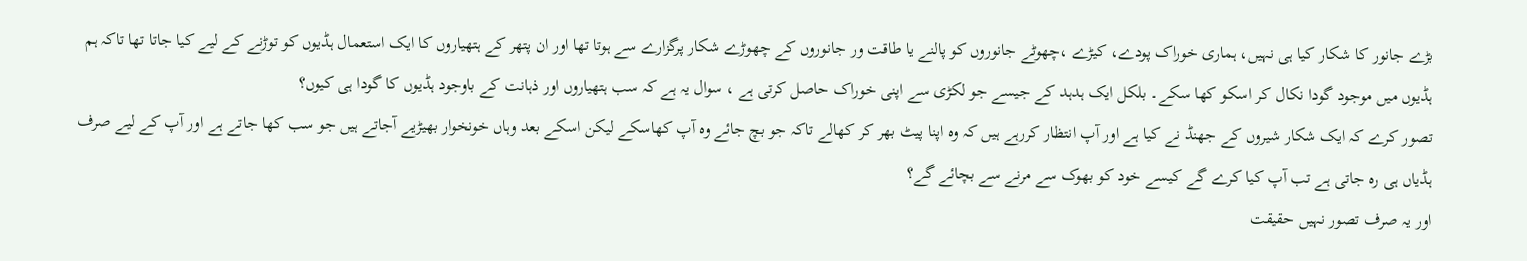بڑے جانور کا شکار کیا ہی نہیں، ہماری خوراک پودے، کیڑے ،چھوٹے جانوروں کو پالنے یا طاقت ور جانوروں کے چھوڑے شکار پرگزارے سے ہوتا تھا اور ان پتھر کے ہتھیاروں کا ایک استعمال ہڈیوں کو توڑنے کے لیے کیا جاتا تھا تاکہ ہم ہڈیوں میں موجود گودا نکال کر اسکو کھا سکے۔ بلکل ایک ہدہد کے جیسے جو لکڑی سے اپنی خوراک حاصل کرتی ہے ، سوال یہ ہے کہ سب ہتھیاروں اور ذہانت کے باوجود ہڈیوں کا گودا ہی کیوں؟
تصور کرے کہ ایک شکار شیروں کے جھنڈ نے کیا ہے اور آپ انتظار کررہے ہیں کہ وہ اپنا پیٹ بھر کر کھالے تاکہ جو بچ جائے وہ آپ کھاسکے لیکن اسکے بعد وہاں خونخوار بھیڑیے آجاتے ہیں جو سب کھا جاتے ہے اور آپ کے لیے صرف ہڈیاں ہی رہ جاتی ہے تب آپ کیا کرے گے کیسے خود کو بھوک سے مرنے سے بچائے گے؟
اور یہ صرف تصور نہیں حقیقت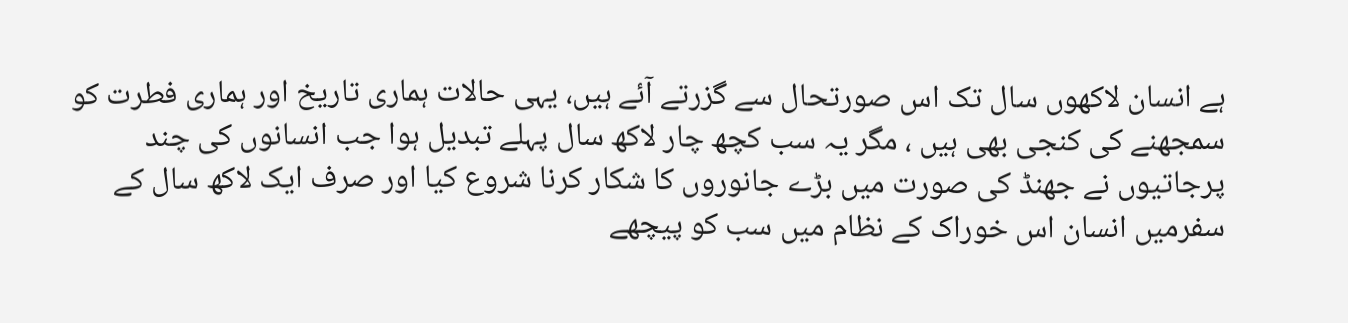ہے انسان لاکھوں سال تک اس صورتحال سے گزرتے آئے ہیں، یہی حالات ہماری تاریخ اور ہماری فطرت کو سمجھنے کی کنجی بھی ہیں ، مگر یہ سب کچھ چار لاکھ سال پہلے تبدیل ہوا جب انسانوں کی چند پرجاتیوں نے جھنڈ کی صورت میں بڑے جانوروں کا شکار کرنا شروع کیا اور صرف ایک لاکھ سال کے سفرمیں انسان اس خوراک کے نظام میں سب کو پیچھے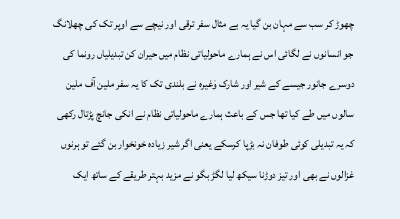چھوڑ کر سب سے مہان بن گیا یہ بے مثال سفر ترقی اور نیچے سے اوپر تک کی چھلانگ جو انسانوں نے لگائی اس نے ہمارے ماحولیاتی نظام میں حیران کن تبدیلیاں رونما کی دوسرے جانور جیسے کے شیر اور شارک وٰغیرہ نے بلندی تک کا یہ سفر ملین آف ملین سالوں میں طے کیا تھا جس کے باعث ہمارے ماحولیاتی نظام نے انکی جانچ پڑتال رکھی کہ یہ تبدیلی کوئی طوفان نہ بڑپا کرسکے یعنی اگر شیر زیادہ خونخوار بن گئے تو ہرنوں غزالوں نے بھی اور تیز دوڑنا سیکھ لیا لگڑ بگو نے مزید بہتر طریقے کے ساتھ ایک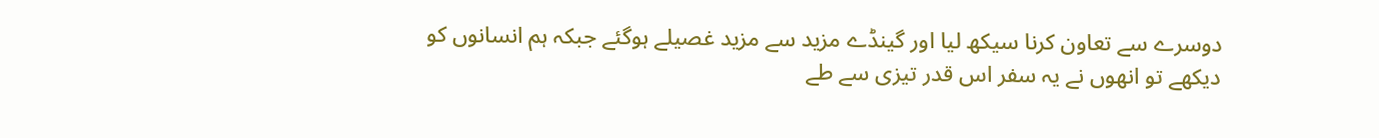دوسرے سے تعاون کرنا سیکھ لیا اور گینڈے مزید سے مزید غصیلے ہوگئے جبکہ ہم انسانوں کو دیکھے تو انھوں نے یہ سفر اس قدر تیزی سے طے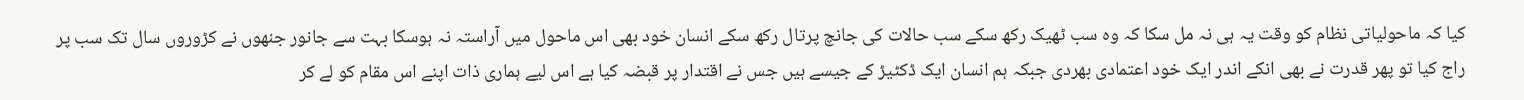کیا کہ ماحولیاتی نظام کو وقت یہ ہی نہ مل سکا کہ وہ سب ٹھیک رکھ سکے سب حالات کی جانچ پرتال رکھ سکے انسان خود بھی اس ماحول میں آراستہ نہ ہوسکا بہت سے جانور جنھوں نے کڑوروں سال تک سب پر راج کیا تو پھر قدرت نے بھی انکے اندر ایک خود اعتمادی بھردی جبکہ ہم انسان ایک ڈکٹیڑ کے جیسے ہیں جس نے اقتدار پر قبضہ کیا ہے اس لیے ہماری ذات اپنے اس مقام کو لے کر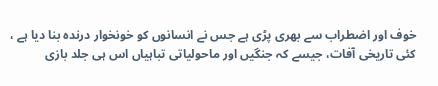خوف اور اضطراب سے بھری پڑی ہے جس نے انسانوں کو خونخوار درندہ بنا دیا ہے ، کئی تاریخی آفات، جیسے کہ جنگیں اور ماحولیاتی تباہیاں اس ہی جلد بازی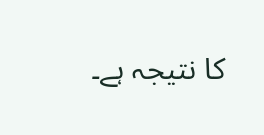کا نتیجہ ہے۔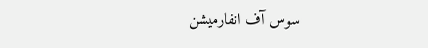سوس آف انفارمیشن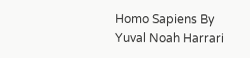Homo Sapiens By
Yuval Noah Harrari